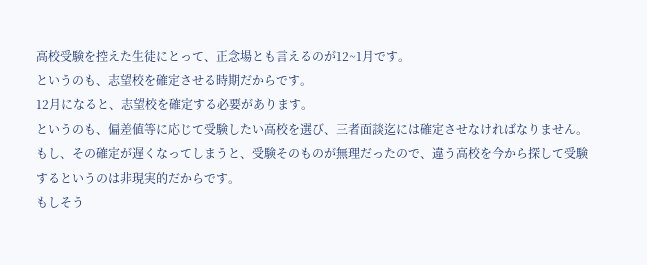高校受験を控えた生徒にとって、正念場とも言えるのが12~1月です。
というのも、志望校を確定させる時期だからです。
12月になると、志望校を確定する必要があります。
というのも、偏差値等に応じて受験したい高校を選び、三者面談迄には確定させなければなりません。
もし、その確定が遅くなってしまうと、受験そのものが無理だったので、違う高校を今から探して受験するというのは非現実的だからです。
もしそう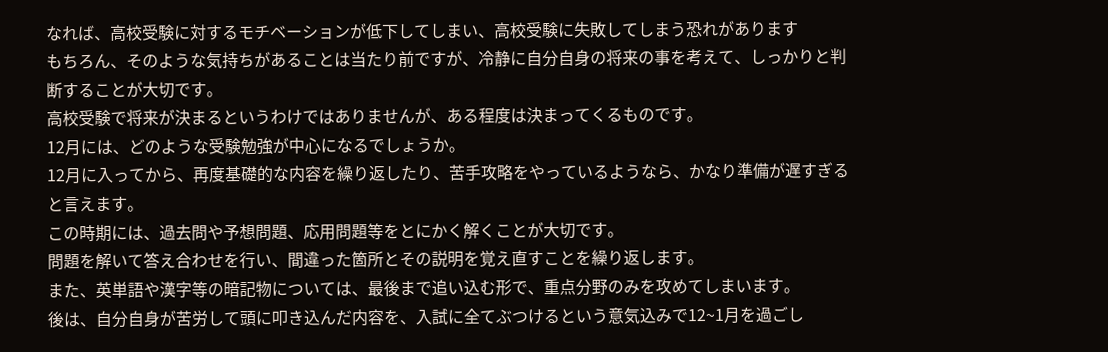なれば、高校受験に対するモチベーションが低下してしまい、高校受験に失敗してしまう恐れがあります
もちろん、そのような気持ちがあることは当たり前ですが、冷静に自分自身の将来の事を考えて、しっかりと判断することが大切です。
高校受験で将来が決まるというわけではありませんが、ある程度は決まってくるものです。
12月には、どのような受験勉強が中心になるでしょうか。
12月に入ってから、再度基礎的な内容を繰り返したり、苦手攻略をやっているようなら、かなり準備が遅すぎると言えます。
この時期には、過去問や予想問題、応用問題等をとにかく解くことが大切です。
問題を解いて答え合わせを行い、間違った箇所とその説明を覚え直すことを繰り返します。
また、英単語や漢字等の暗記物については、最後まで追い込む形で、重点分野のみを攻めてしまいます。
後は、自分自身が苦労して頭に叩き込んだ内容を、入試に全てぶつけるという意気込みで12~1月を過ごし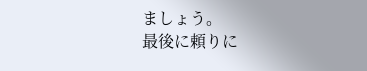ましょう。
最後に頼りに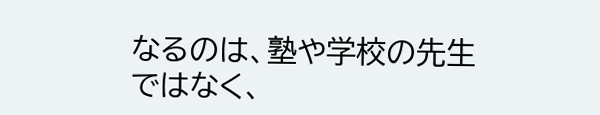なるのは、塾や学校の先生ではなく、